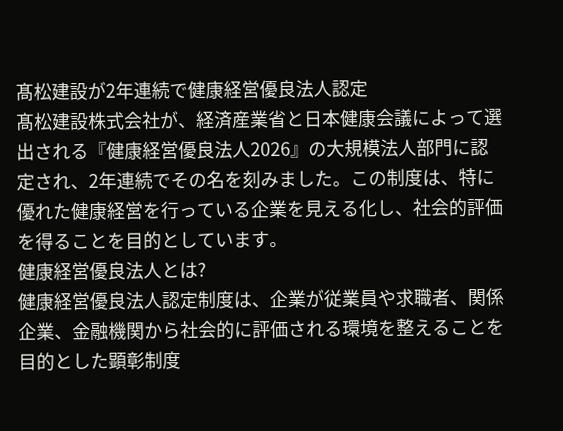髙松建設が2年連続で健康経営優良法人認定
髙松建設株式会社が、経済産業省と日本健康会議によって選出される『健康経営優良法人2026』の大規模法人部門に認定され、2年連続でその名を刻みました。この制度は、特に優れた健康経営を行っている企業を見える化し、社会的評価を得ることを目的としています。
健康経営優良法人とは?
健康経営優良法人認定制度は、企業が従業員や求職者、関係企業、金融機関から社会的に評価される環境を整えることを目的とした顕彰制度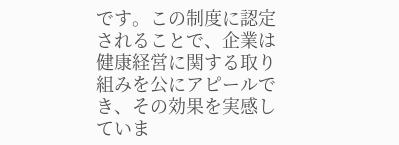です。この制度に認定されることで、企業は健康経営に関する取り組みを公にアピールでき、その効果を実感していま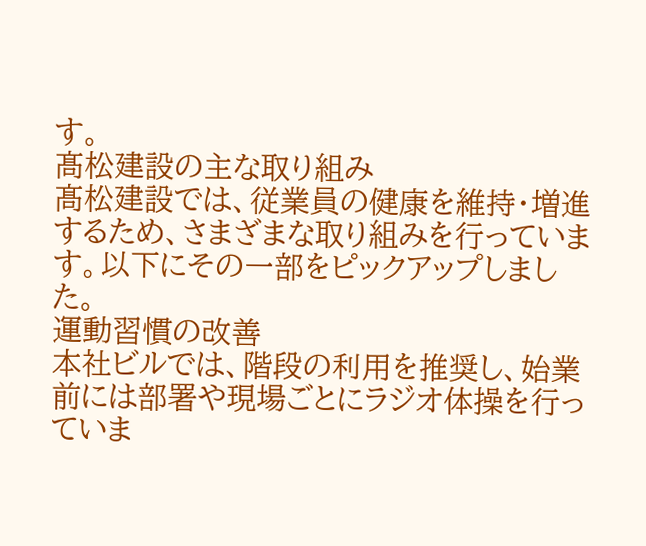す。
髙松建設の主な取り組み
髙松建設では、従業員の健康を維持・増進するため、さまざまな取り組みを行っています。以下にその一部をピックアップしました。
運動習慣の改善
本社ビルでは、階段の利用を推奨し、始業前には部署や現場ごとにラジオ体操を行っていま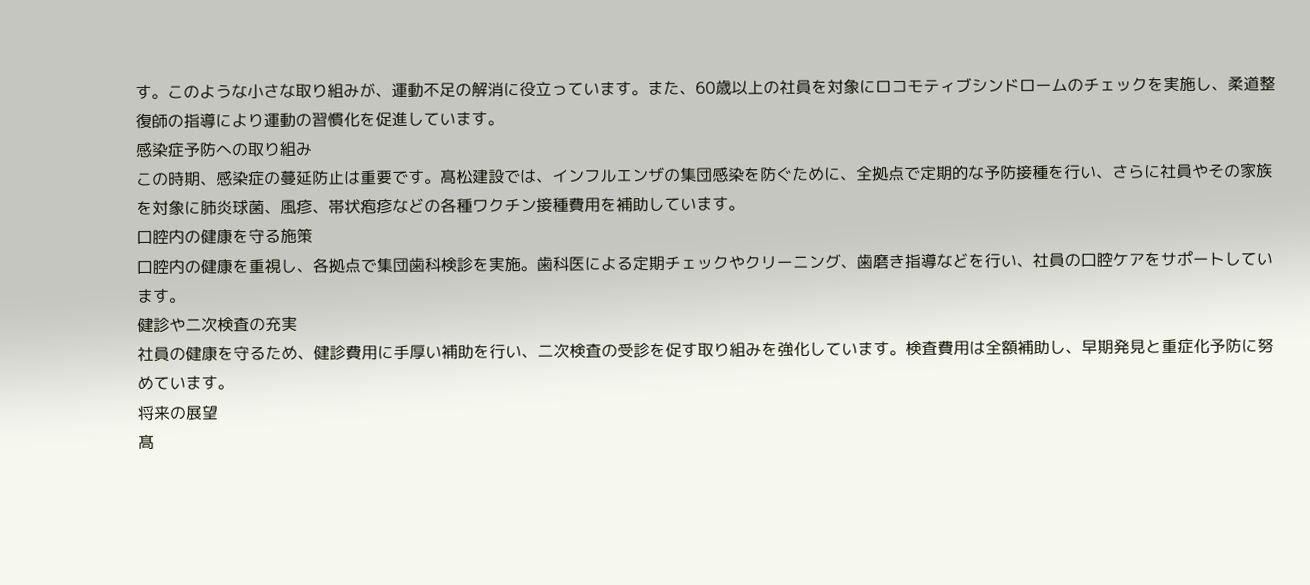す。このような小さな取り組みが、運動不足の解消に役立っています。また、60歳以上の社員を対象にロコモティブシンドロームのチェックを実施し、柔道整復師の指導により運動の習慣化を促進しています。
感染症予防への取り組み
この時期、感染症の蔓延防止は重要です。髙松建設では、インフルエンザの集団感染を防ぐために、全拠点で定期的な予防接種を行い、さらに社員やその家族を対象に肺炎球菌、風疹、帯状疱疹などの各種ワクチン接種費用を補助しています。
口腔内の健康を守る施策
口腔内の健康を重視し、各拠点で集団歯科検診を実施。歯科医による定期チェックやクリーニング、歯磨き指導などを行い、社員の口腔ケアをサポートしています。
健診や二次検査の充実
社員の健康を守るため、健診費用に手厚い補助を行い、二次検査の受診を促す取り組みを強化しています。検査費用は全額補助し、早期発見と重症化予防に努めています。
将来の展望
髙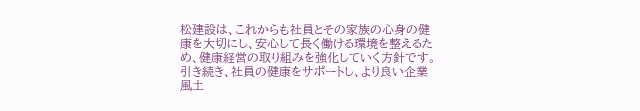松建設は、これからも社員とその家族の心身の健康を大切にし、安心して長く働ける環境を整えるため、健康経営の取り組みを強化していく方針です。引き続き、社員の健康をサポートし、より良い企業風土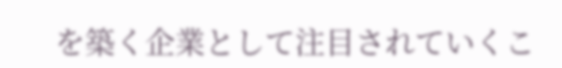を築く企業として注目されていくこ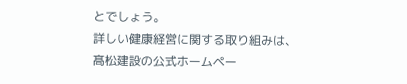とでしょう。
詳しい健康経営に関する取り組みは、
髙松建設の公式ホームペー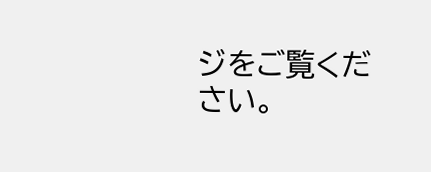ジをご覧ください。